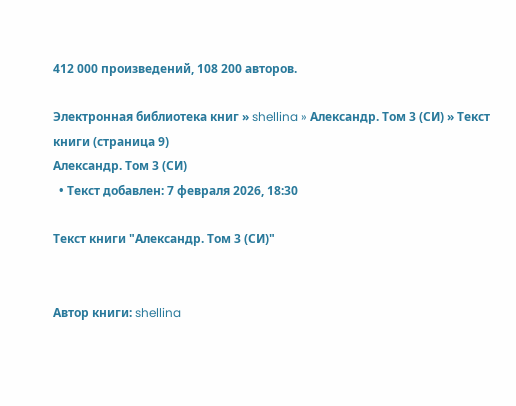412 000 произведений, 108 200 авторов.

Электронная библиотека книг » shellina » Александр. Том 3 (СИ) » Текст книги (страница 9)
Александр. Том 3 (СИ)
  • Текст добавлен: 7 февраля 2026, 18:30

Текст книги "Александр. Том 3 (СИ)"


Автор книги: shellina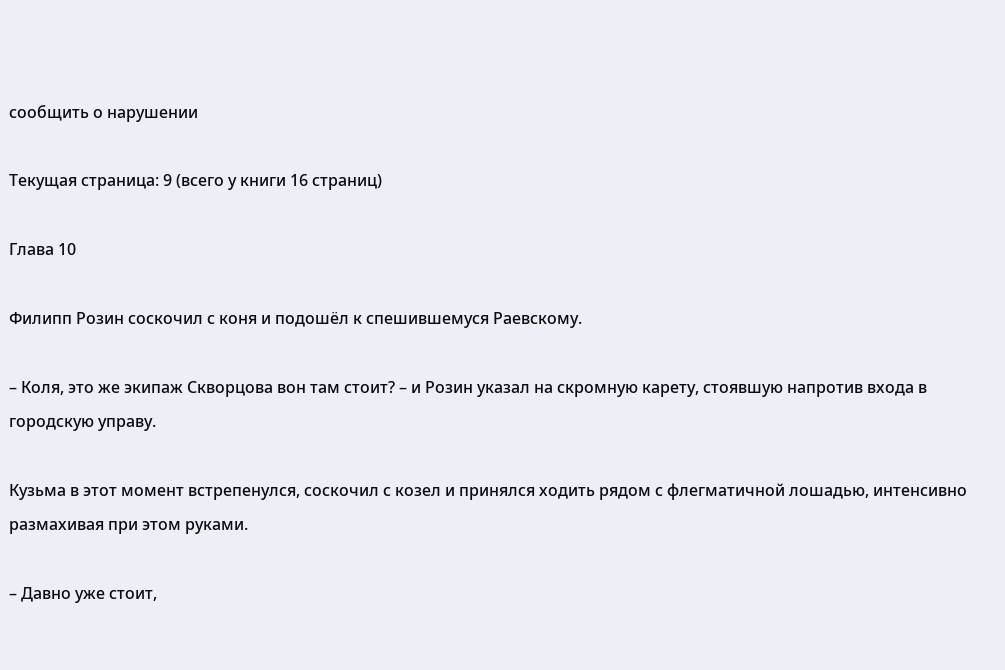сообщить о нарушении

Текущая страница: 9 (всего у книги 16 страниц)

Глава 10

Филипп Розин соскочил с коня и подошёл к спешившемуся Раевскому.

– Коля, это же экипаж Скворцова вон там стоит? – и Розин указал на скромную карету, стоявшую напротив входа в городскую управу.

Кузьма в этот момент встрепенулся, соскочил с козел и принялся ходить рядом с флегматичной лошадью, интенсивно размахивая при этом руками.

– Давно уже стоит,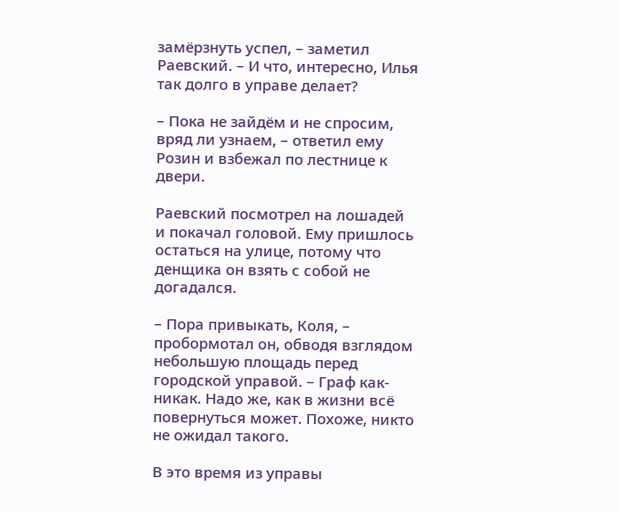замёрзнуть успел, – заметил Раевский. – И что, интересно, Илья так долго в управе делает?

– Пока не зайдём и не спросим, вряд ли узнаем, – ответил ему Розин и взбежал по лестнице к двери.

Раевский посмотрел на лошадей и покачал головой. Ему пришлось остаться на улице, потому что денщика он взять с собой не догадался.

– Пора привыкать, Коля, – пробормотал он, обводя взглядом небольшую площадь перед городской управой. – Граф как-никак. Надо же, как в жизни всё повернуться может. Похоже, никто не ожидал такого.

В это время из управы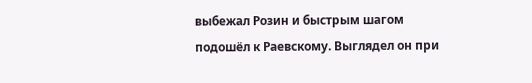выбежал Розин и быстрым шагом подошёл к Раевскому. Выглядел он при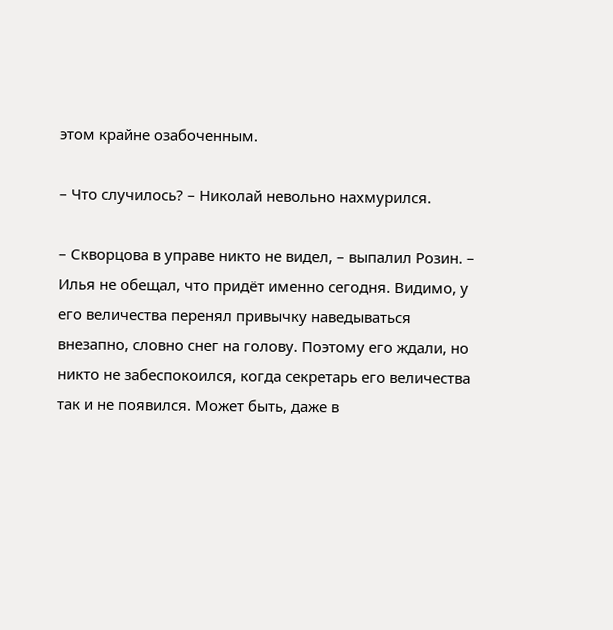этом крайне озабоченным.

– Что случилось? – Николай невольно нахмурился.

– Скворцова в управе никто не видел, – выпалил Розин. – Илья не обещал, что придёт именно сегодня. Видимо, у его величества перенял привычку наведываться внезапно, словно снег на голову. Поэтому его ждали, но никто не забеспокоился, когда секретарь его величества так и не появился. Может быть, даже в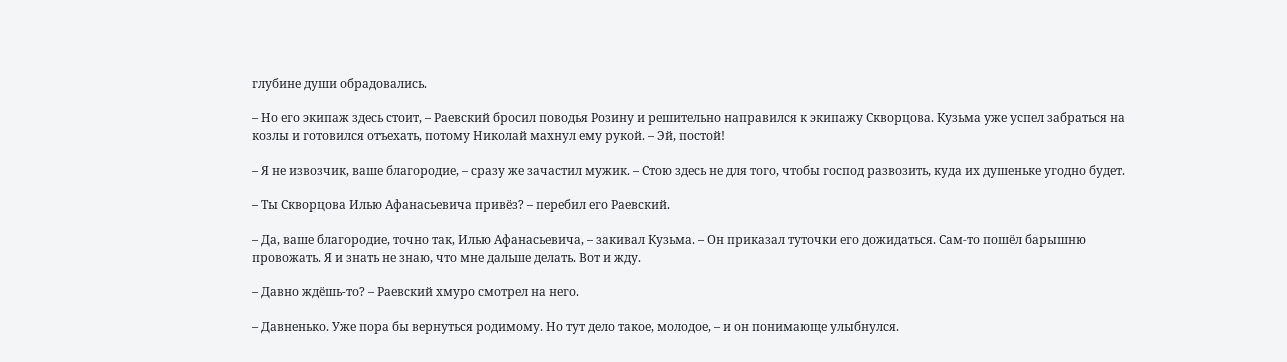глубине души обрадовались.

– Но его экипаж здесь стоит, – Раевский бросил поводья Розину и решительно направился к экипажу Скворцова. Кузьма уже успел забраться на козлы и готовился отъехать, потому Николай махнул ему рукой. – Эй, постой!

– Я не извозчик, ваше благородие, – сразу же зачастил мужик. – Стою здесь не для того, чтобы господ развозить, куда их душеньке угодно будет.

– Ты Скворцова Илью Афанасьевича привёз? – перебил его Раевский.

– Да, ваше благородие, точно так, Илью Афанасьевича, – закивал Кузьма. – Он приказал туточки его дожидаться. Сам-то пошёл барышню провожать. Я и знать не знаю, что мне дальше делать. Вот и жду.

– Давно ждёшь-то? – Раевский хмуро смотрел на него.

– Давненько. Уже пора бы вернуться родимому. Но тут дело такое, молодое, – и он понимающе улыбнулся.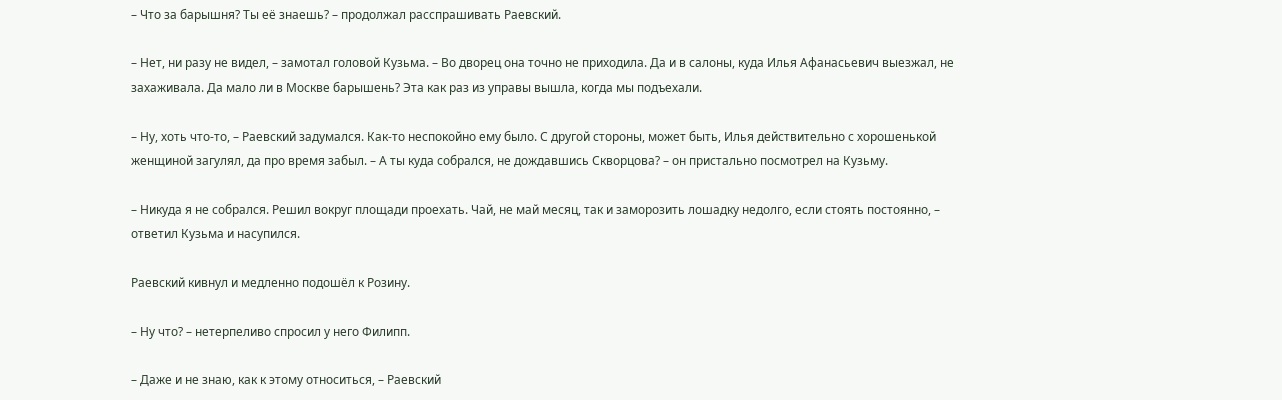– Что за барышня? Ты её знаешь? – продолжал расспрашивать Раевский.

– Нет, ни разу не видел, – замотал головой Кузьма. – Во дворец она точно не приходила. Да и в салоны, куда Илья Афанасьевич выезжал, не захаживала. Да мало ли в Москве барышень? Эта как раз из управы вышла, когда мы подъехали.

– Ну, хоть что-то, – Раевский задумался. Как-то неспокойно ему было. С другой стороны, может быть, Илья действительно с хорошенькой женщиной загулял, да про время забыл. – А ты куда собрался, не дождавшись Скворцова? – он пристально посмотрел на Кузьму.

– Никуда я не собрался. Решил вокруг площади проехать. Чай, не май месяц, так и заморозить лошадку недолго, если стоять постоянно, – ответил Кузьма и насупился.

Раевский кивнул и медленно подошёл к Розину.

– Ну что? – нетерпеливо спросил у него Филипп.

– Даже и не знаю, как к этому относиться, – Раевский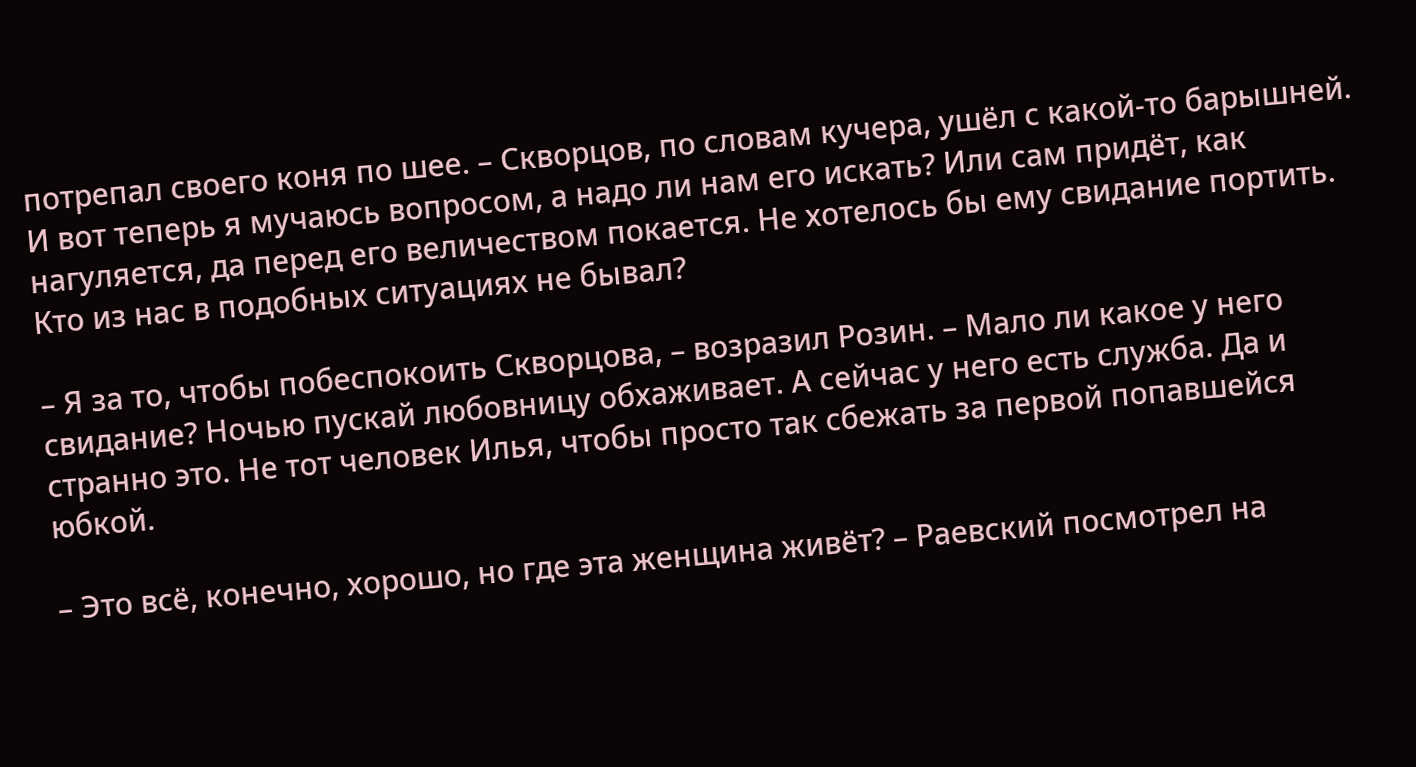потрепал своего коня по шее. – Скворцов, по словам кучера, ушёл с какой-то барышней. И вот теперь я мучаюсь вопросом, а надо ли нам его искать? Или сам придёт, как нагуляется, да перед его величеством покается. Не хотелось бы ему свидание портить. Кто из нас в подобных ситуациях не бывал?

– Я за то, чтобы побеспокоить Скворцова, – возразил Розин. – Мало ли какое у него свидание? Ночью пускай любовницу обхаживает. А сейчас у него есть служба. Да и странно это. Не тот человек Илья, чтобы просто так сбежать за первой попавшейся юбкой.

– Это всё, конечно, хорошо, но где эта женщина живёт? – Раевский посмотрел на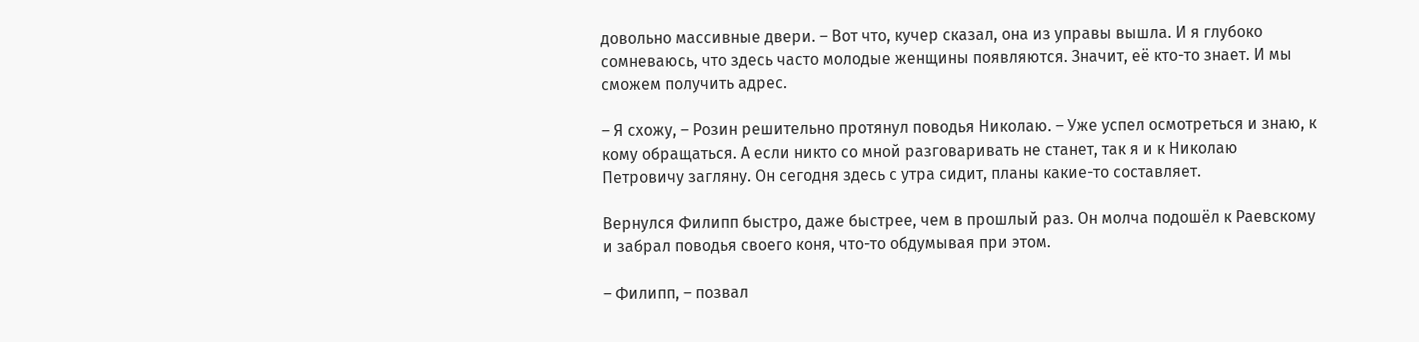довольно массивные двери. – Вот что, кучер сказал, она из управы вышла. И я глубоко сомневаюсь, что здесь часто молодые женщины появляются. Значит, её кто-то знает. И мы сможем получить адрес.

– Я схожу, – Розин решительно протянул поводья Николаю. – Уже успел осмотреться и знаю, к кому обращаться. А если никто со мной разговаривать не станет, так я и к Николаю Петровичу загляну. Он сегодня здесь с утра сидит, планы какие-то составляет.

Вернулся Филипп быстро, даже быстрее, чем в прошлый раз. Он молча подошёл к Раевскому и забрал поводья своего коня, что-то обдумывая при этом.

– Филипп, – позвал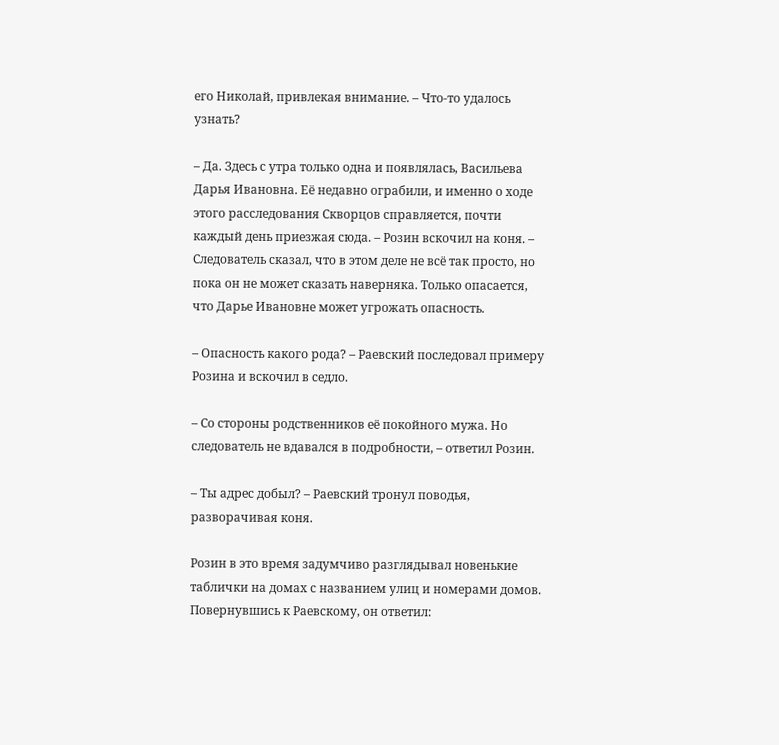его Николай, привлекая внимание. – Что-то удалось узнать?

– Да. Здесь с утра только одна и появлялась, Васильева Дарья Ивановна. Её недавно ограбили, и именно о ходе этого расследования Скворцов справляется, почти каждый день приезжая сюда. – Розин вскочил на коня. – Следователь сказал, что в этом деле не всё так просто, но пока он не может сказать наверняка. Только опасается, что Дарье Ивановне может угрожать опасность.

– Опасность какого рода? – Раевский последовал примеру Розина и вскочил в седло.

– Со стороны родственников её покойного мужа. Но следователь не вдавался в подробности, – ответил Розин.

– Ты адрес добыл? – Раевский тронул поводья, разворачивая коня.

Розин в это время задумчиво разглядывал новенькие таблички на домах с названием улиц и номерами домов. Повернувшись к Раевскому, он ответил: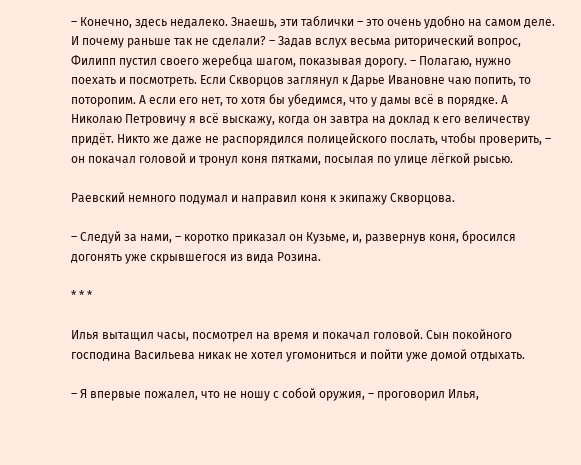– Конечно, здесь недалеко. Знаешь, эти таблички – это очень удобно на самом деле. И почему раньше так не сделали? – Задав вслух весьма риторический вопрос, Филипп пустил своего жеребца шагом, показывая дорогу. – Полагаю, нужно поехать и посмотреть. Если Скворцов заглянул к Дарье Ивановне чаю попить, то поторопим. А если его нет, то хотя бы убедимся, что у дамы всё в порядке. А Николаю Петровичу я всё выскажу, когда он завтра на доклад к его величеству придёт. Никто же даже не распорядился полицейского послать, чтобы проверить, – он покачал головой и тронул коня пятками, посылая по улице лёгкой рысью.

Раевский немного подумал и направил коня к экипажу Скворцова.

– Следуй за нами, – коротко приказал он Кузьме, и, развернув коня, бросился догонять уже скрывшегося из вида Розина.

* * *

Илья вытащил часы, посмотрел на время и покачал головой. Сын покойного господина Васильева никак не хотел угомониться и пойти уже домой отдыхать.

– Я впервые пожалел, что не ношу с собой оружия, – проговорил Илья,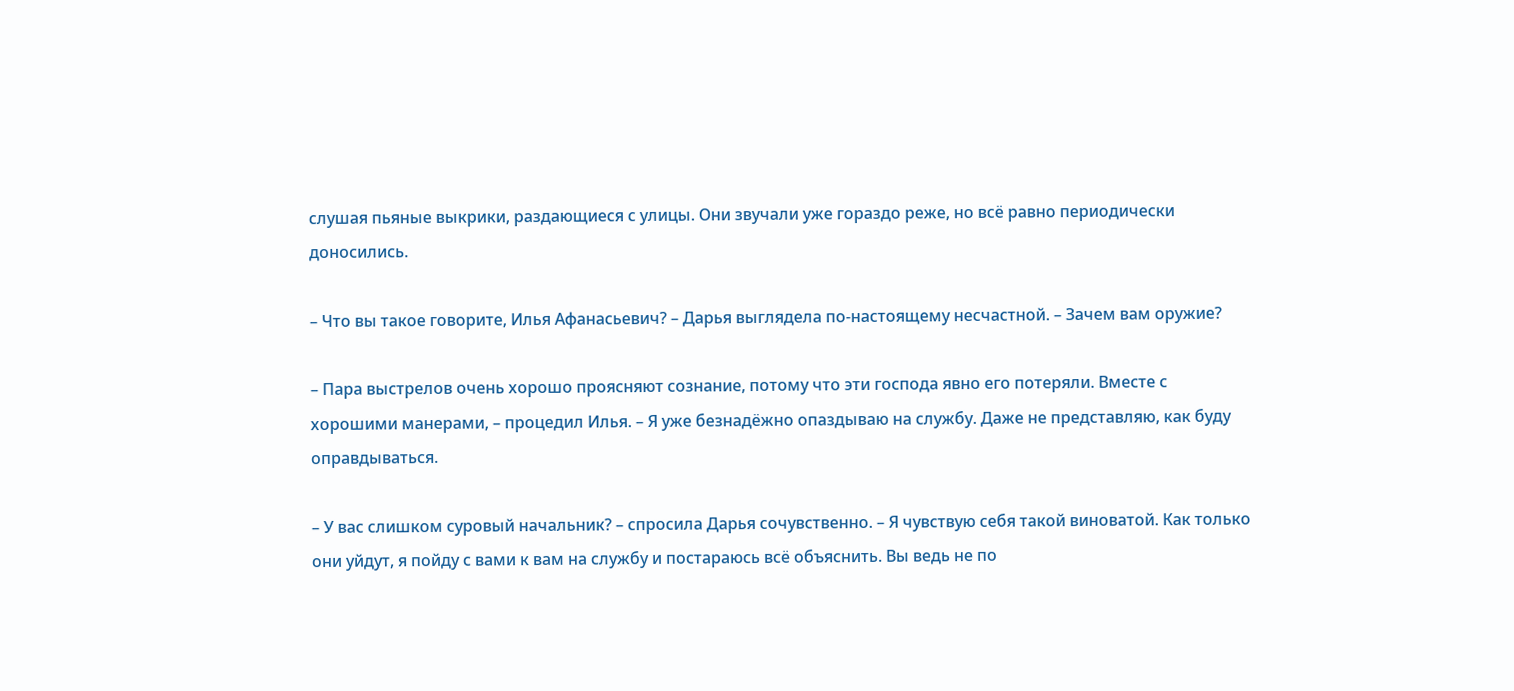слушая пьяные выкрики, раздающиеся с улицы. Они звучали уже гораздо реже, но всё равно периодически доносились.

– Что вы такое говорите, Илья Афанасьевич? – Дарья выглядела по-настоящему несчастной. – Зачем вам оружие?

– Пара выстрелов очень хорошо проясняют сознание, потому что эти господа явно его потеряли. Вместе с хорошими манерами, – процедил Илья. – Я уже безнадёжно опаздываю на службу. Даже не представляю, как буду оправдываться.

– У вас слишком суровый начальник? – спросила Дарья сочувственно. – Я чувствую себя такой виноватой. Как только они уйдут, я пойду с вами к вам на службу и постараюсь всё объяснить. Вы ведь не по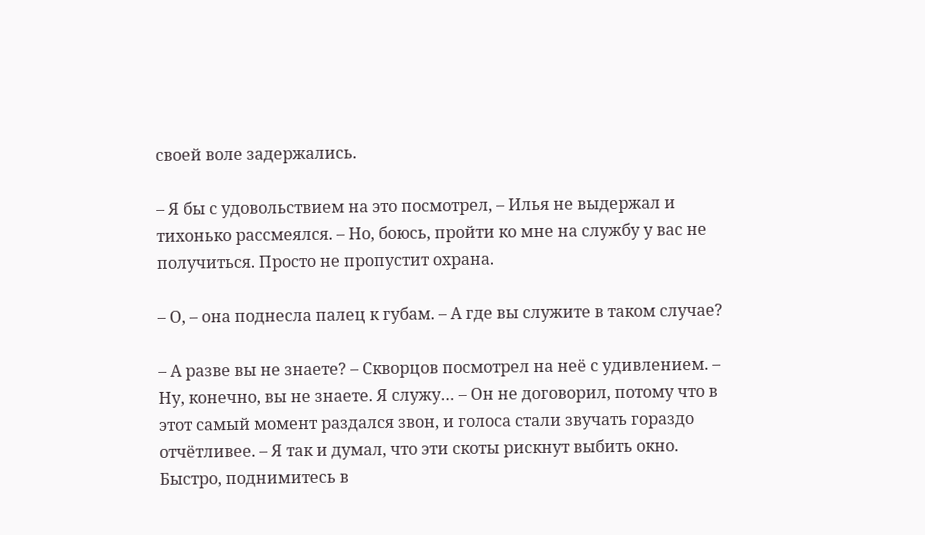своей воле задержались.

– Я бы с удовольствием на это посмотрел, – Илья не выдержал и тихонько рассмеялся. – Но, боюсь, пройти ко мне на службу у вас не получиться. Просто не пропустит охрана.

– О, – она поднесла палец к губам. – А где вы служите в таком случае?

– А разве вы не знаете? – Скворцов посмотрел на неё с удивлением. – Ну, конечно, вы не знаете. Я служу… – Он не договорил, потому что в этот самый момент раздался звон, и голоса стали звучать гораздо отчётливее. – Я так и думал, что эти скоты рискнут выбить окно. Быстро, поднимитесь в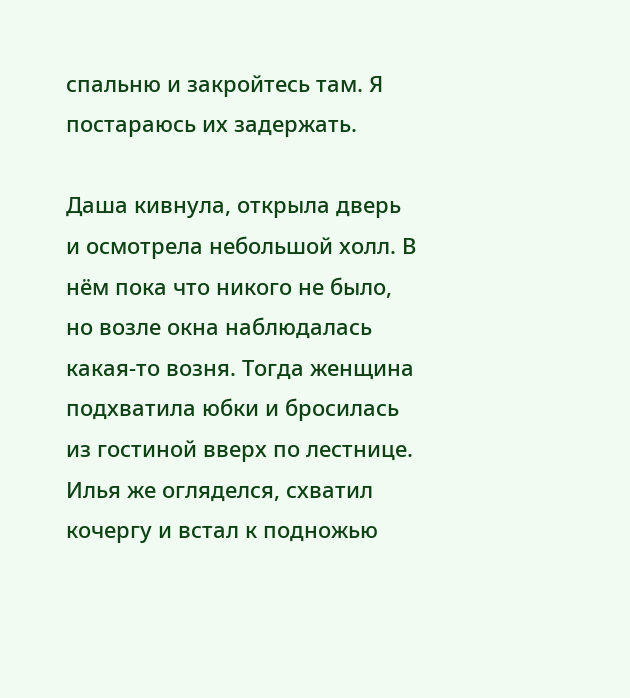спальню и закройтесь там. Я постараюсь их задержать.

Даша кивнула, открыла дверь и осмотрела небольшой холл. В нём пока что никого не было, но возле окна наблюдалась какая-то возня. Тогда женщина подхватила юбки и бросилась из гостиной вверх по лестнице. Илья же огляделся, схватил кочергу и встал к подножью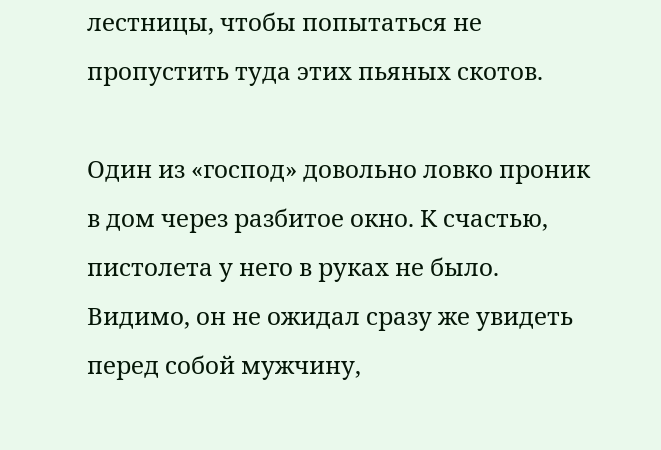лестницы, чтобы попытаться не пропустить туда этих пьяных скотов.

Один из «господ» довольно ловко проник в дом через разбитое окно. К счастью, пистолета у него в руках не было. Видимо, он не ожидал сразу же увидеть перед собой мужчину,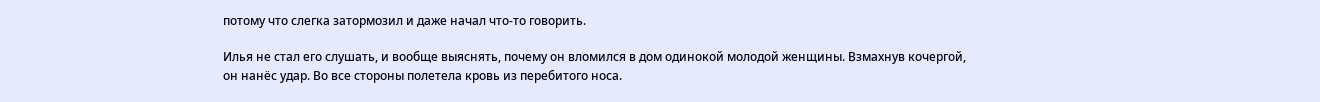потому что слегка затормозил и даже начал что-то говорить.

Илья не стал его слушать, и вообще выяснять, почему он вломился в дом одинокой молодой женщины. Взмахнув кочергой, он нанёс удар. Во все стороны полетела кровь из перебитого носа.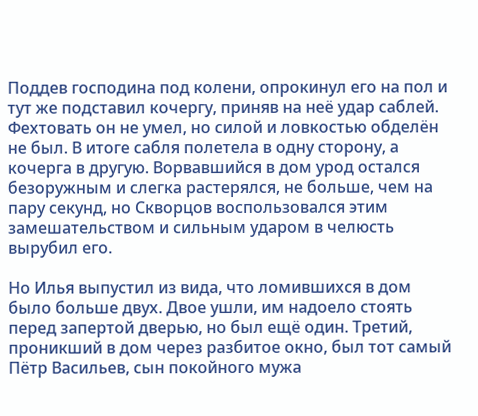Поддев господина под колени, опрокинул его на пол и тут же подставил кочергу, приняв на неё удар саблей. Фехтовать он не умел, но силой и ловкостью обделён не был. В итоге сабля полетела в одну сторону, а кочерга в другую. Ворвавшийся в дом урод остался безоружным и слегка растерялся, не больше, чем на пару секунд, но Скворцов воспользовался этим замешательством и сильным ударом в челюсть вырубил его.

Но Илья выпустил из вида, что ломившихся в дом было больше двух. Двое ушли, им надоело стоять перед запертой дверью, но был ещё один. Третий, проникший в дом через разбитое окно, был тот самый Пётр Васильев, сын покойного мужа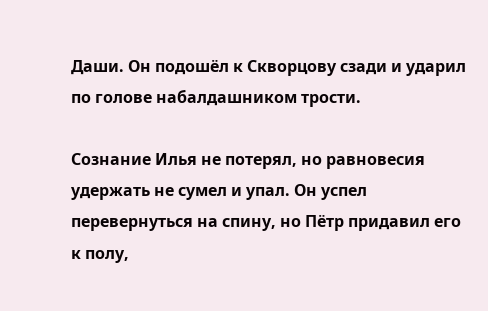Даши. Он подошёл к Скворцову сзади и ударил по голове набалдашником трости.

Сознание Илья не потерял, но равновесия удержать не сумел и упал. Он успел перевернуться на спину, но Пётр придавил его к полу,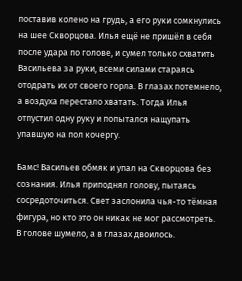поставив колено на грудь, а его руки сомкнулись на шее Скворцова. Илья ещё не пришёл в себя после удара по голове, и сумел только схватить Васильева за руки, всеми силами стараясь отодрать их от своего горла. В глазах потемнело, а воздуха перестало хватать. Тогда Илья отпустил одну руку и попытался нащупать упавшую на пол кочергу.

Бамс! Васильев обмяк и упал на Скворцова без сознания. Илья приподнял голову, пытаясь сосредоточиться. Свет заслонила чья-то тёмная фигура, но кто это он никак не мог рассмотреть. В голове шумело, а в глазах двоилось.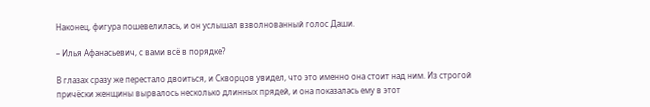Наконец, фигура пошевелилась, и он услышал взволнованный голос Даши.

– Илья Афанасьевич, с вами всё в порядке?

В глазах сразу же перестало двоиться, и Скворцов увидел, что это именно она стоит над ним. Из строгой причёски женщины вырвалось несколько длинных прядей, и она показалась ему в этот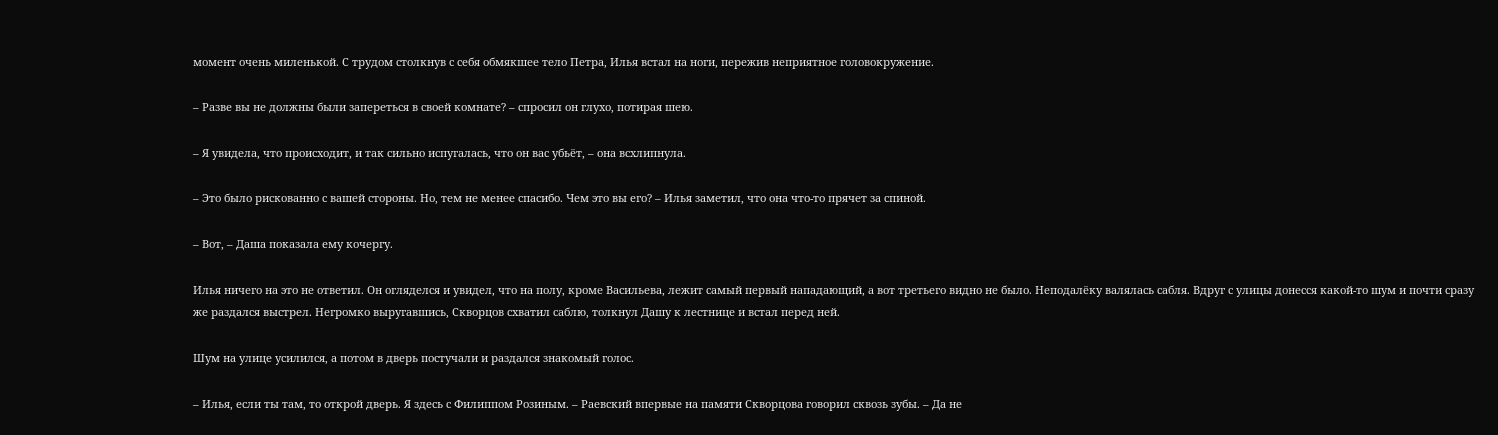момент очень миленькой. С трудом столкнув с себя обмякшее тело Петра, Илья встал на ноги, пережив неприятное головокружение.

– Разве вы не должны были запереться в своей комнате? – спросил он глухо, потирая шею.

– Я увидела, что происходит, и так сильно испугалась, что он вас убьёт, – она всхлипнула.

– Это было рискованно с вашей стороны. Но, тем не менее спасибо. Чем это вы его? – Илья заметил, что она что-то прячет за спиной.

– Вот, – Даша показала ему кочергу.

Илья ничего на это не ответил. Он огляделся и увидел, что на полу, кроме Васильева, лежит самый первый нападающий, а вот третьего видно не было. Неподалёку валялась сабля. Вдруг с улицы донесся какой-то шум и почти сразу же раздался выстрел. Негромко выругавшись, Скворцов схватил саблю, толкнул Дашу к лестнице и встал перед ней.

Шум на улице усилился, а потом в дверь постучали и раздался знакомый голос.

– Илья, если ты там, то открой дверь. Я здесь с Филиппом Розиным. – Раевский впервые на памяти Скворцова говорил сквозь зубы. – Да не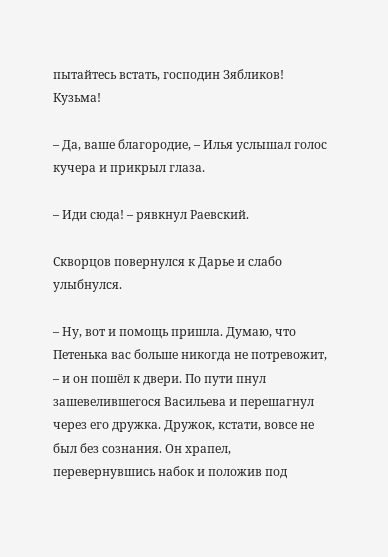пытайтесь встать, господин Зябликов! Кузьма!

– Да, ваше благородие, – Илья услышал голос кучера и прикрыл глаза.

– Иди сюда! – рявкнул Раевский.

Скворцов повернулся к Дарье и слабо улыбнулся.

– Ну, вот и помощь пришла. Думаю, что Петенька вас больше никогда не потревожит, – и он пошёл к двери. По пути пнул зашевелившегося Васильева и перешагнул через его дружка. Дружок, кстати, вовсе не был без сознания. Он храпел, перевернувшись набок и положив под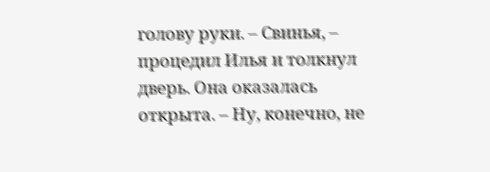голову руки. – Свинья, – процедил Илья и толкнул дверь. Она оказалась открыта. – Ну, конечно, не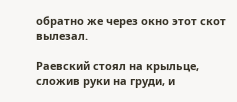обратно же через окно этот скот вылезал.

Раевский стоял на крыльце, сложив руки на груди, и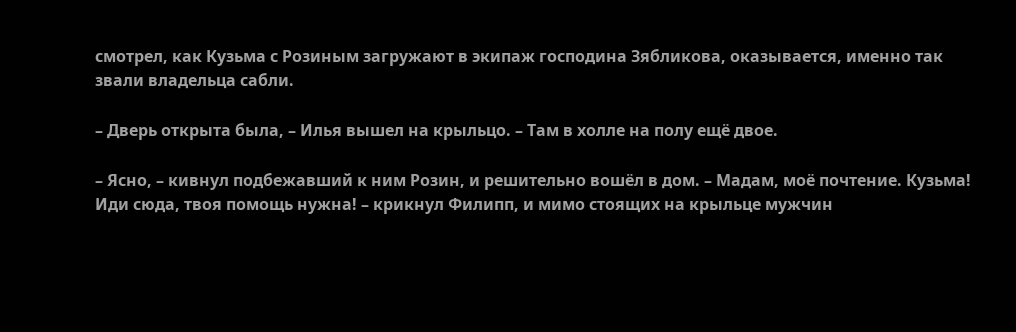смотрел, как Кузьма с Розиным загружают в экипаж господина Зябликова, оказывается, именно так звали владельца сабли.

– Дверь открыта была, – Илья вышел на крыльцо. – Там в холле на полу ещё двое.

– Ясно, – кивнул подбежавший к ним Розин, и решительно вошёл в дом. – Мадам, моё почтение. Кузьма! Иди сюда, твоя помощь нужна! – крикнул Филипп, и мимо стоящих на крыльце мужчин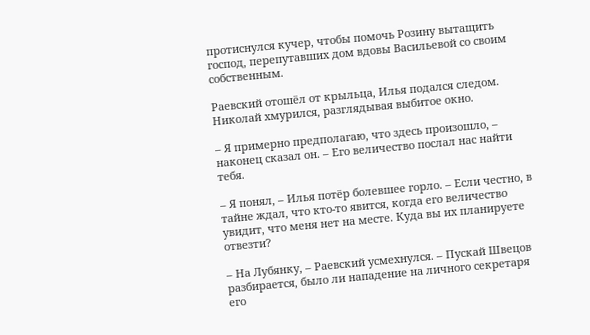протиснулся кучер, чтобы помочь Розину вытащить господ, перепутавших дом вдовы Васильевой со своим собственным.

Раевский отошёл от крыльца, Илья подался следом. Николай хмурился, разглядывая выбитое окно.

– Я примерно предполагаю, что здесь произошло, – наконец сказал он. – Его величество послал нас найти тебя.

– Я понял, – Илья потёр болевшее горло. – Если честно, в тайне ждал, что кто-то явится, когда его величество увидит, что меня нет на месте. Куда вы их планируете отвезти?

– На Лубянку, – Раевский усмехнулся. – Пускай Швецов разбирается, было ли нападение на личного секретаря его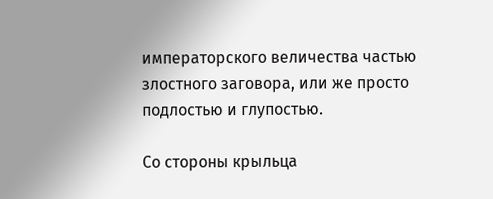императорского величества частью злостного заговора, или же просто подлостью и глупостью.

Со стороны крыльца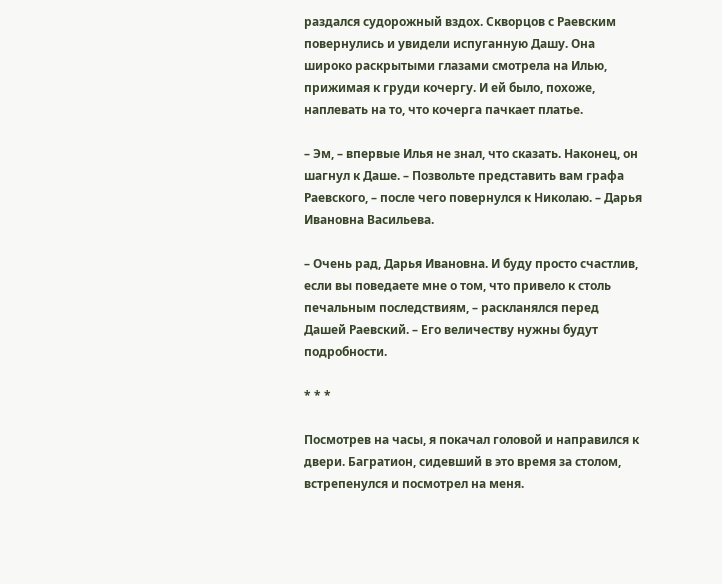раздался судорожный вздох. Скворцов с Раевским повернулись и увидели испуганную Дашу. Она широко раскрытыми глазами смотрела на Илью, прижимая к груди кочергу. И ей было, похоже, наплевать на то, что кочерга пачкает платье.

– Эм, – впервые Илья не знал, что сказать. Наконец, он шагнул к Даше. – Позвольте представить вам графа Раевского, – после чего повернулся к Николаю. – Дарья Ивановна Васильева.

– Очень рад, Дарья Ивановна. И буду просто счастлив, если вы поведаете мне о том, что привело к столь печальным последствиям, – раскланялся перед Дашей Раевский. – Его величеству нужны будут подробности.

* * *

Посмотрев на часы, я покачал головой и направился к двери. Багратион, сидевший в это время за столом, встрепенулся и посмотрел на меня.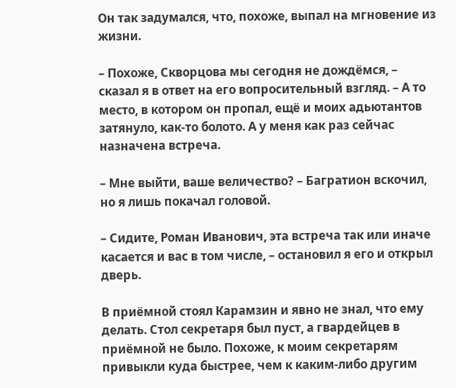Он так задумался, что, похоже, выпал на мгновение из жизни.

– Похоже, Скворцова мы сегодня не дождёмся, – сказал я в ответ на его вопросительный взгляд. – А то место, в котором он пропал, ещё и моих адьютантов затянуло, как-то болото. А у меня как раз сейчас назначена встреча.

– Мне выйти, ваше величество? – Багратион вскочил, но я лишь покачал головой.

– Сидите, Роман Иванович, эта встреча так или иначе касается и вас в том числе, – остановил я его и открыл дверь.

В приёмной стоял Карамзин и явно не знал, что ему делать. Стол секретаря был пуст, а гвардейцев в приёмной не было. Похоже, к моим секретарям привыкли куда быстрее, чем к каким-либо другим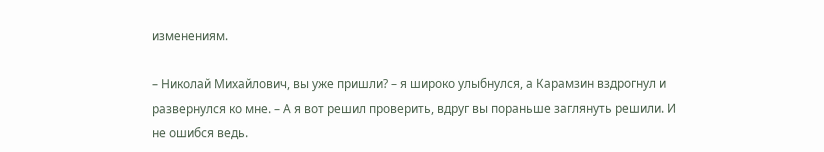изменениям.

– Николай Михайлович, вы уже пришли? – я широко улыбнулся, а Карамзин вздрогнул и развернулся ко мне. – А я вот решил проверить, вдруг вы пораньше заглянуть решили. И не ошибся ведь.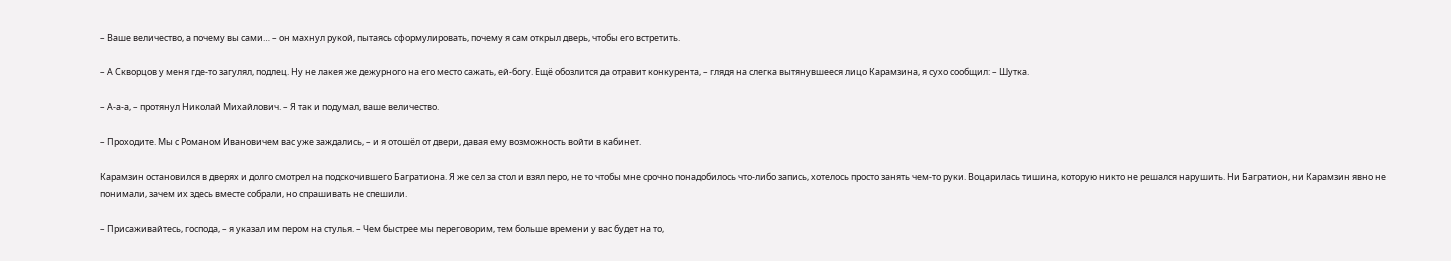– Ваше величество, а почему вы сами… – он махнул рукой, пытаясь сформулировать, почему я сам открыл дверь, чтобы его встретить.

– А Скворцов у меня где-то загулял, подлец. Ну не лакея же дежурного на его место сажать, ей-богу. Ещё обозлится да отравит конкурента, – глядя на слегка вытянувшееся лицо Карамзина, я сухо сообщил: – Шутка.

– А-а-а, – протянул Николай Михайлович. – Я так и подумал, ваше величество.

– Проходите. Мы с Романом Ивановичем вас уже заждались, – и я отошёл от двери, давая ему возможность войти в кабинет.

Карамзин остановился в дверях и долго смотрел на подскочившего Багратиона. Я же сел за стол и взял перо, не то чтобы мне срочно понадобилось что-либо запись, хотелось просто занять чем-то руки. Воцарилась тишина, которую никто не решался нарушить. Ни Багратион, ни Карамзин явно не понимали, зачем их здесь вместе собрали, но спрашивать не спешили.

– Присаживайтесь, господа, – я указал им пером на стулья. – Чем быстрее мы переговорим, тем больше времени у вас будет на то,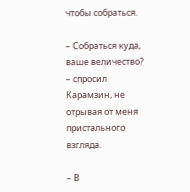чтобы собраться.

– Собраться куда, ваше величество? – спросил Карамзин, не отрывая от меня пристального взгляда.

– В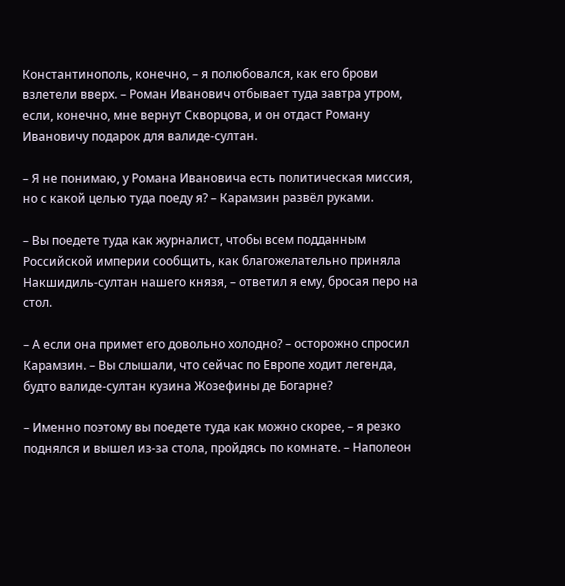Константинополь, конечно, – я полюбовался, как его брови взлетели вверх. – Роман Иванович отбывает туда завтра утром, если, конечно, мне вернут Скворцова, и он отдаст Роману Ивановичу подарок для валиде-султан.

– Я не понимаю, у Романа Ивановича есть политическая миссия, но с какой целью туда поеду я? – Карамзин развёл руками.

– Вы поедете туда как журналист, чтобы всем подданным Российской империи сообщить, как благожелательно приняла Накшидиль-султан нашего князя, – ответил я ему, бросая перо на стол.

– А если она примет его довольно холодно? – осторожно спросил Карамзин. – Вы слышали, что сейчас по Европе ходит легенда, будто валиде-султан кузина Жозефины де Богарне?

– Именно поэтому вы поедете туда как можно скорее, – я резко поднялся и вышел из-за стола, пройдясь по комнате. – Наполеон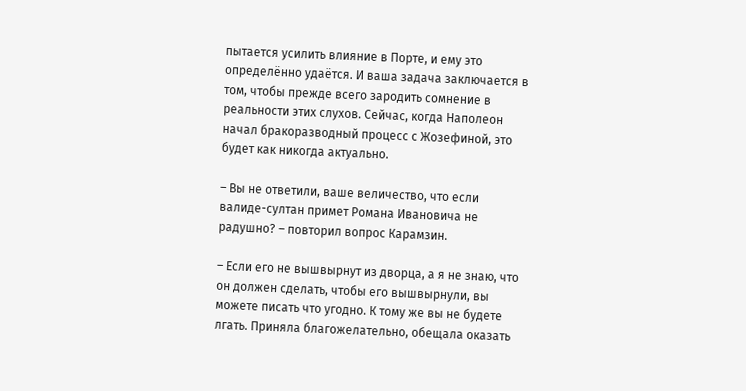пытается усилить влияние в Порте, и ему это определённо удаётся. И ваша задача заключается в том, чтобы прежде всего зародить сомнение в реальности этих слухов. Сейчас, когда Наполеон начал бракоразводный процесс с Жозефиной, это будет как никогда актуально.

– Вы не ответили, ваше величество, что если валиде-султан примет Романа Ивановича не радушно? – повторил вопрос Карамзин.

– Если его не вышвырнут из дворца, а я не знаю, что он должен сделать, чтобы его вышвырнули, вы можете писать что угодно. К тому же вы не будете лгать. Приняла благожелательно, обещала оказать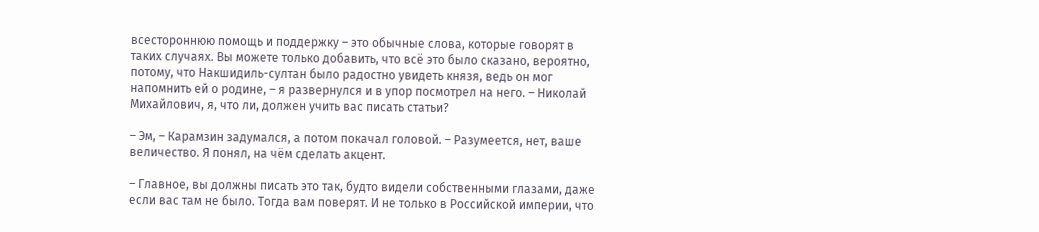всестороннюю помощь и поддержку – это обычные слова, которые говорят в таких случаях. Вы можете только добавить, что всё это было сказано, вероятно, потому, что Накшидиль-султан было радостно увидеть князя, ведь он мог напомнить ей о родине, – я развернулся и в упор посмотрел на него. – Николай Михайлович, я, что ли, должен учить вас писать статьи?

– Эм, – Карамзин задумался, а потом покачал головой. – Разумеется, нет, ваше величество. Я понял, на чём сделать акцент.

– Главное, вы должны писать это так, будто видели собственными глазами, даже если вас там не было. Тогда вам поверят. И не только в Российской империи, что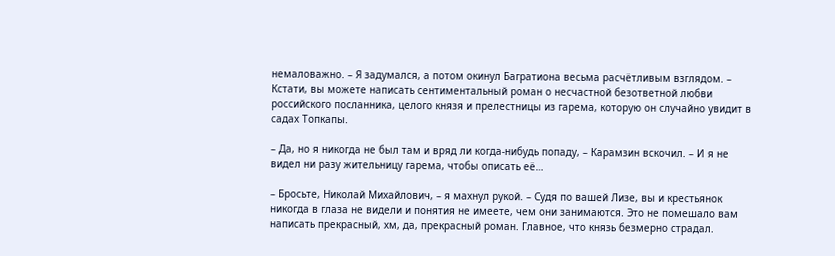немаловажно. – Я задумался, а потом окинул Багратиона весьма расчётливым взглядом. – Кстати, вы можете написать сентиментальный роман о несчастной безответной любви российского посланника, целого князя и прелестницы из гарема, которую он случайно увидит в садах Топкапы.

– Да, но я никогда не был там и вряд ли когда-нибудь попаду, – Карамзин вскочил. – И я не видел ни разу жительницу гарема, чтобы описать её…

– Бросьте, Николай Михайлович, – я махнул рукой. – Судя по вашей Лизе, вы и крестьянок никогда в глаза не видели и понятия не имеете, чем они занимаются. Это не помешало вам написать прекрасный, хм, да, прекрасный роман. Главное, что князь безмерно страдал.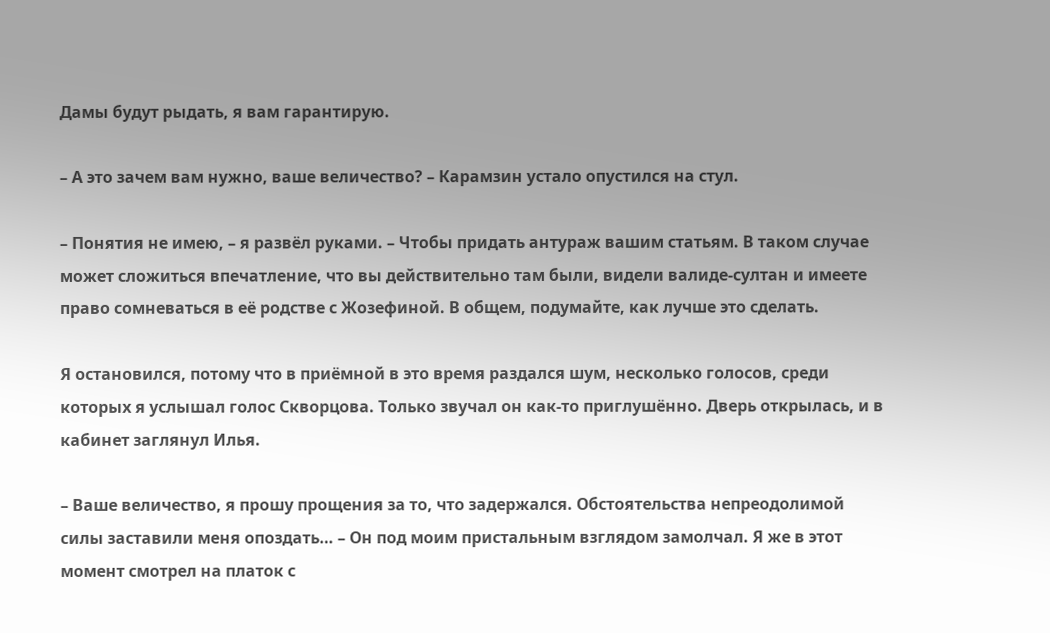Дамы будут рыдать, я вам гарантирую.

– А это зачем вам нужно, ваше величество? – Карамзин устало опустился на стул.

– Понятия не имею, – я развёл руками. – Чтобы придать антураж вашим статьям. В таком случае может сложиться впечатление, что вы действительно там были, видели валиде-султан и имеете право сомневаться в её родстве с Жозефиной. В общем, подумайте, как лучше это сделать.

Я остановился, потому что в приёмной в это время раздался шум, несколько голосов, среди которых я услышал голос Скворцова. Только звучал он как-то приглушённо. Дверь открылась, и в кабинет заглянул Илья.

– Ваше величество, я прошу прощения за то, что задержался. Обстоятельства непреодолимой силы заставили меня опоздать… – Он под моим пристальным взглядом замолчал. Я же в этот момент смотрел на платок с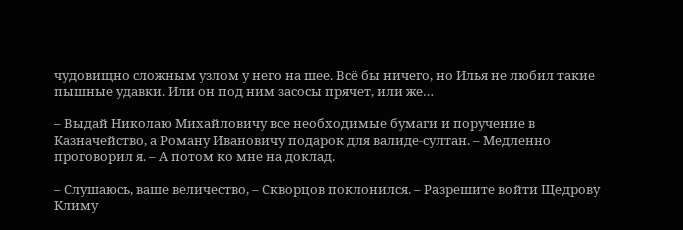чудовищно сложным узлом у него на шее. Всё бы ничего, но Илья не любил такие пышные удавки. Или он под ним засосы прячет, или же…

– Выдай Николаю Михайловичу все необходимые бумаги и поручение в Казначейство, а Роману Ивановичу подарок для валиде-султан. – Медленно проговорил я. – А потом ко мне на доклад.

– Слушаюсь, ваше величество, – Скворцов поклонился. – Разрешите войти Щедрову Климу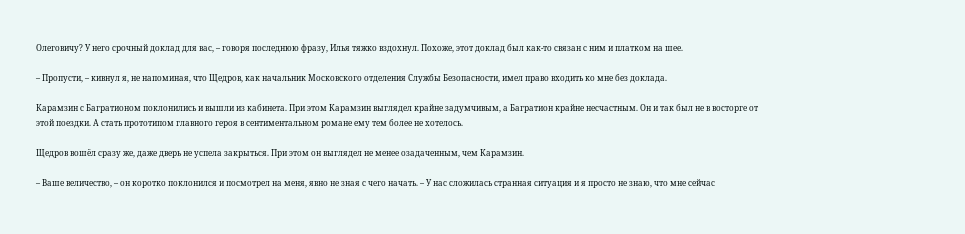Олеговичу? У него срочный доклад для вас, – говоря последнюю фразу, Илья тяжко вздохнул. Похоже, этот доклад был как-то связан с ним и платком на шее.

– Пропусти, – кивнул я, не напоминая, что Щедров, как начальник Московского отделения Службы Безопасности, имел право входить ко мне без доклада.

Карамзин с Багратионом поклонились и вышли из кабинета. При этом Карамзин выглядел крайне задумчивым, а Багратион крайне несчастным. Он и так был не в восторге от этой поездки. А стать прототипом главного героя в сентиментальном романе ему тем более не хотелось.

Щедров вошёл сразу же, даже дверь не успела закрыться. При этом он выглядел не менее озадаченным, чем Карамзин.

– Ваше величество, – он коротко поклонился и посмотрел на меня, явно не зная с чего начать. – У нас сложилась странная ситуация и я просто не знаю, что мне сейчас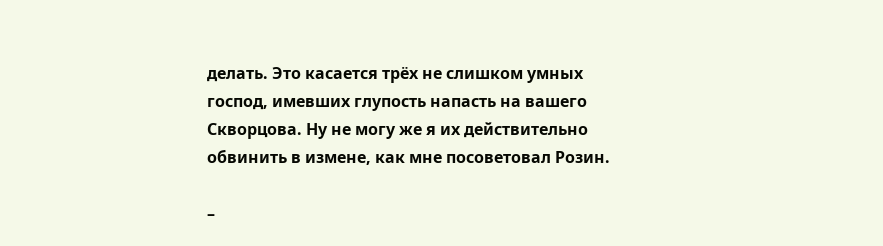делать. Это касается трёх не слишком умных господ, имевших глупость напасть на вашего Скворцова. Ну не могу же я их действительно обвинить в измене, как мне посоветовал Розин.

–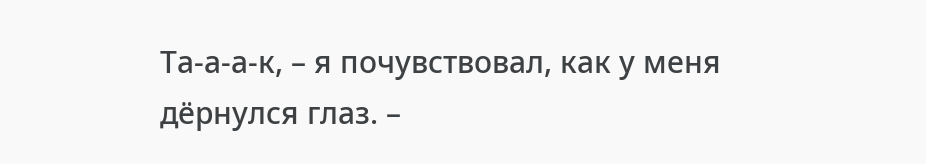Та-а-а-к, – я почувствовал, как у меня дёрнулся глаз. –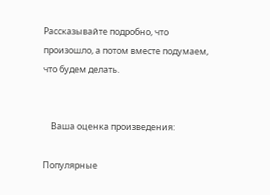Рассказывайте подробно, что произошло, а потом вместе подумаем, что будем делать.


    Ваша оценка произведения:

Популярные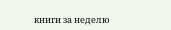книги за неделю